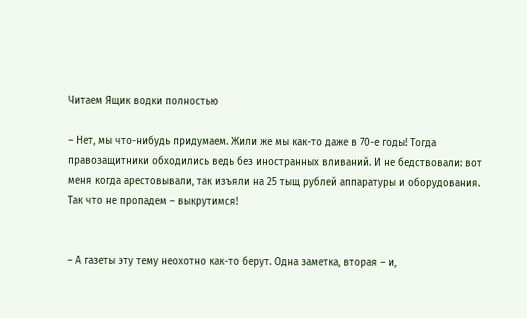Читаем Ящик водки полностью

– Нет, мы что-нибудь придумаем. Жили же мы как-то даже в 70-е годы! Тогда правозащитники обходились ведь без иностранных вливаний. И не бедствовали: вот меня когда арестовывали, так изъяли на 25 тыщ рублей аппаратуры и оборудования. Так что не пропадем – выкрутимся!


– А газеты эту тему неохотно как-то берут. Одна заметка, вторая – и,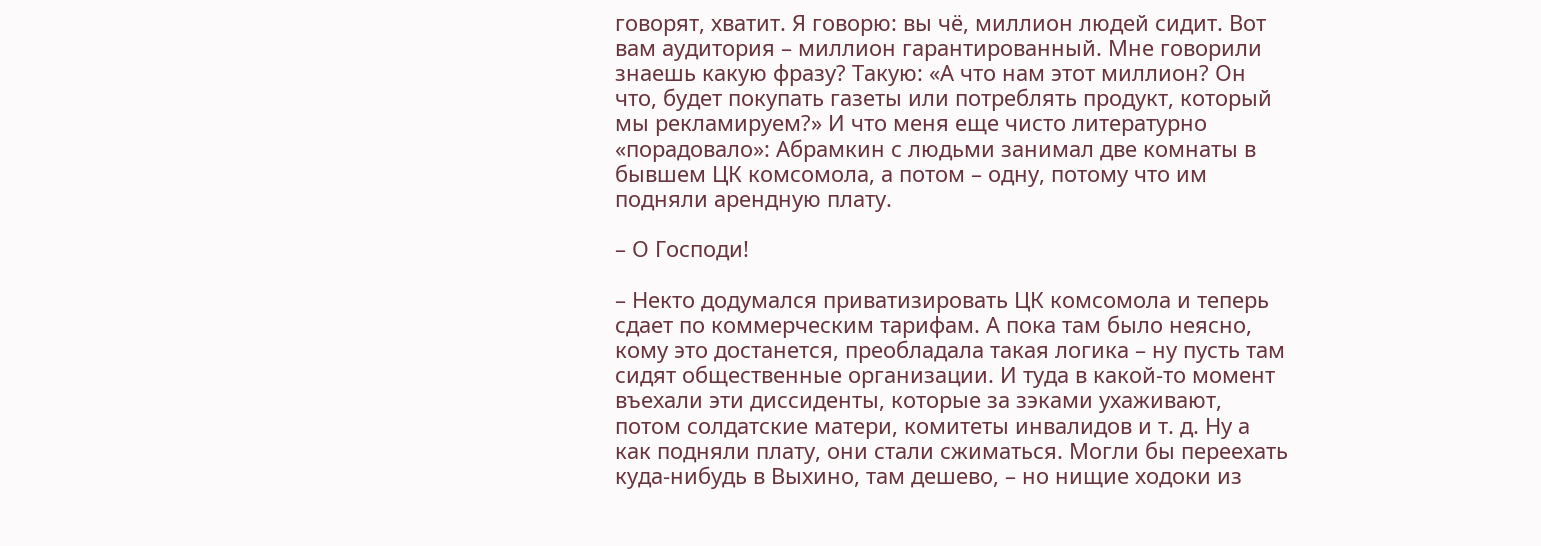говорят, хватит. Я говорю: вы чё, миллион людей сидит. Вот вам аудитория – миллион гарантированный. Мне говорили знаешь какую фразу? Такую: «А что нам этот миллион? Он что, будет покупать газеты или потреблять продукт, который мы рекламируем?» И что меня еще чисто литературно «порадовало»: Абрамкин с людьми занимал две комнаты в бывшем ЦК комсомола, а потом – одну, потому что им подняли арендную плату.

– О Господи!

– Некто додумался приватизировать ЦК комсомола и теперь сдает по коммерческим тарифам. А пока там было неясно, кому это достанется, преобладала такая логика – ну пусть там сидят общественные организации. И туда в какой-то момент въехали эти диссиденты, которые за зэками ухаживают, потом солдатские матери, комитеты инвалидов и т. д. Ну а как подняли плату, они стали сжиматься. Могли бы переехать куда-нибудь в Выхино, там дешево, – но нищие ходоки из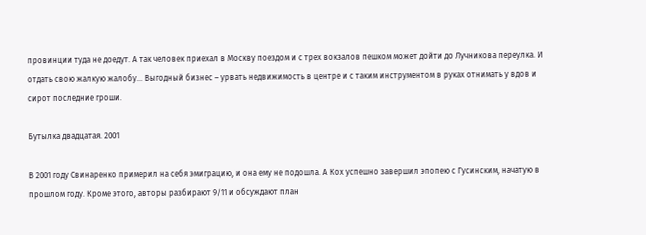провинции туда не доедут. А так человек приехал в Москву поездом и с трех вокзалов пешком может дойти до Лучникова переулка. И отдать свою жалкую жалобу… Выгодный бизнес – урвать недвижимость в центре и с таким инструментом в руках отнимать у вдов и сирот последние гроши.

Бутылка двадцатая. 2001

В 2001 году Свинаренко примерил на себя эмиграцию, и она ему не подошла. А Кох успешно завершил эпопею с Гусинским, начатую в прошлом году. Кроме этого, авторы разбирают 9/11 и обсуждают план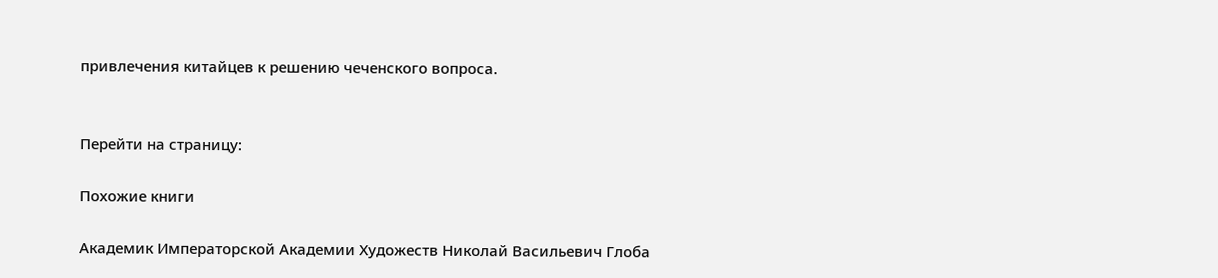привлечения китайцев к решению чеченского вопроса.


Перейти на страницу:

Похожие книги

Академик Императорской Академии Художеств Николай Васильевич Глоба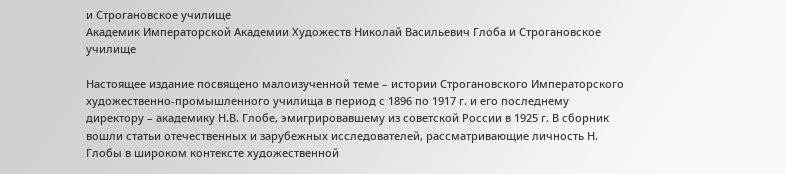и Строгановское училище
Академик Императорской Академии Художеств Николай Васильевич Глоба и Строгановское училище

Настоящее издание посвящено малоизученной теме – истории Строгановского Императорского художественно-промышленного училища в период с 1896 по 1917 г. и его последнему директору – академику Н.В. Глобе, эмигрировавшему из советской России в 1925 г. В сборник вошли статьи отечественных и зарубежных исследователей, рассматривающие личность Н. Глобы в широком контексте художественной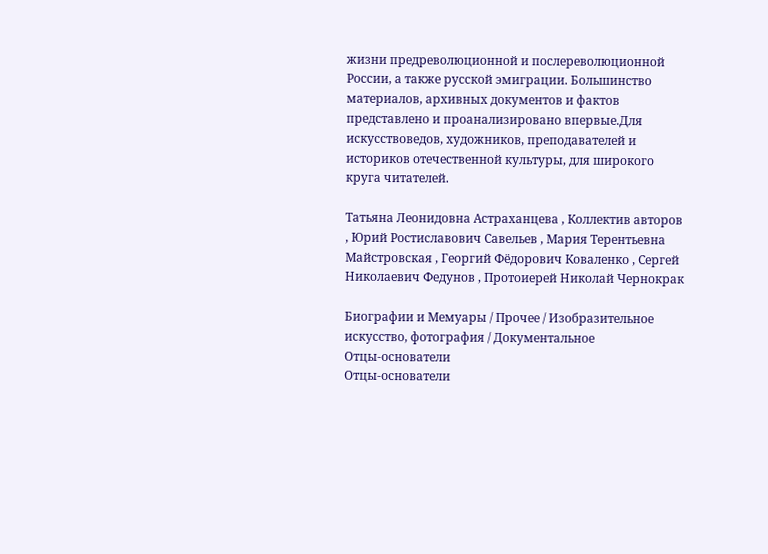жизни предреволюционной и послереволюционной России, а также русской эмиграции. Большинство материалов, архивных документов и фактов представлено и проанализировано впервые.Для искусствоведов, художников, преподавателей и историков отечественной культуры, для широкого круга читателей.

Татьяна Леонидовна Астраханцева , Коллектив авторов , Юрий Ростиславович Савельев , Мария Терентьевна Майстровская , Георгий Фёдорович Коваленко , Сергей Николаевич Федунов , Протоиерей Николай Чернокрак

Биографии и Мемуары / Прочее / Изобразительное искусство, фотография / Документальное
Отцы-основатели
Отцы-основатели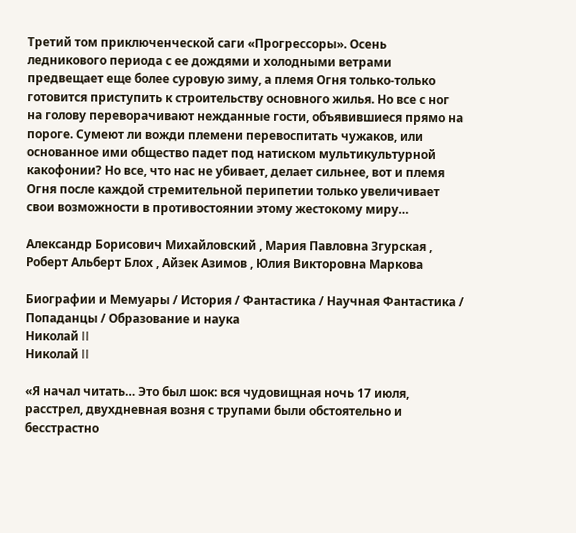Третий том приключенческой саги «Прогрессоры». Осень ледникового периода с ее дождями и холодными ветрами предвещает еще более суровую зиму, а племя Огня только-только готовится приступить к строительству основного жилья. Но все с ног на голову переворачивают нежданные гости, объявившиеся прямо на пороге. Сумеют ли вожди племени перевоспитать чужаков, или основанное ими общество падет под натиском мультикультурной какофонии? Но все, что нас не убивает, делает сильнее, вот и племя Огня после каждой стремительной перипетии только увеличивает свои возможности в противостоянии этому жестокому миру…

Александр Борисович Михайловский , Мария Павловна Згурская , Роберт Альберт Блох , Айзек Азимов , Юлия Викторовна Маркова

Биографии и Мемуары / История / Фантастика / Научная Фантастика / Попаданцы / Образование и наука
Николай II
Николай II

«Я начал читать… Это был шок: вся чудовищная ночь 17 июля, расстрел, двухдневная возня с трупами были обстоятельно и бесстрастно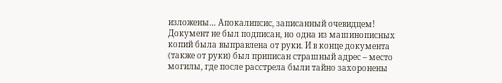изложены… Апокалипсис, записанный очевидцем! Документ не был подписан, но одна из машинописных копий была выправлена от руки. И в конце документа (также от руки) был приписан страшный адрес – место могилы, где после расстрела были тайно захоронены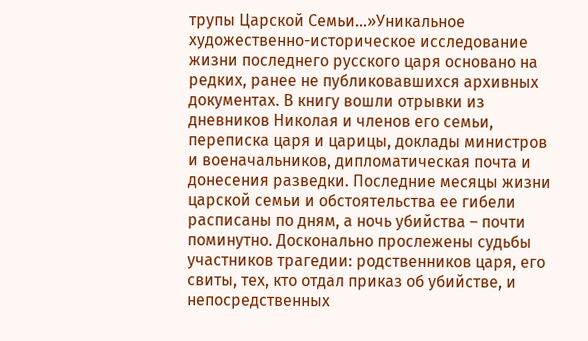трупы Царской Семьи…»Уникальное художественно-историческое исследование жизни последнего русского царя основано на редких, ранее не публиковавшихся архивных документах. В книгу вошли отрывки из дневников Николая и членов его семьи, переписка царя и царицы, доклады министров и военачальников, дипломатическая почта и донесения разведки. Последние месяцы жизни царской семьи и обстоятельства ее гибели расписаны по дням, а ночь убийства – почти поминутно. Досконально прослежены судьбы участников трагедии: родственников царя, его свиты, тех, кто отдал приказ об убийстве, и непосредственных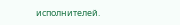исполнителей.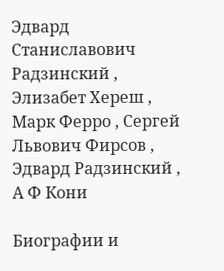Эдвард Станиславович Радзинский , Элизабет Хереш , Марк Ферро , Сергей Львович Фирсов , Эдвард Радзинский , А Ф Кони

Биографии и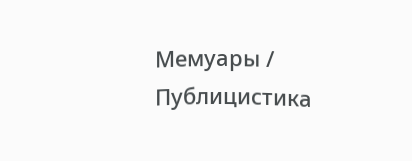Мемуары / Публицистика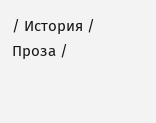/ История / Проза /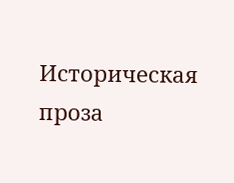Историческая проза